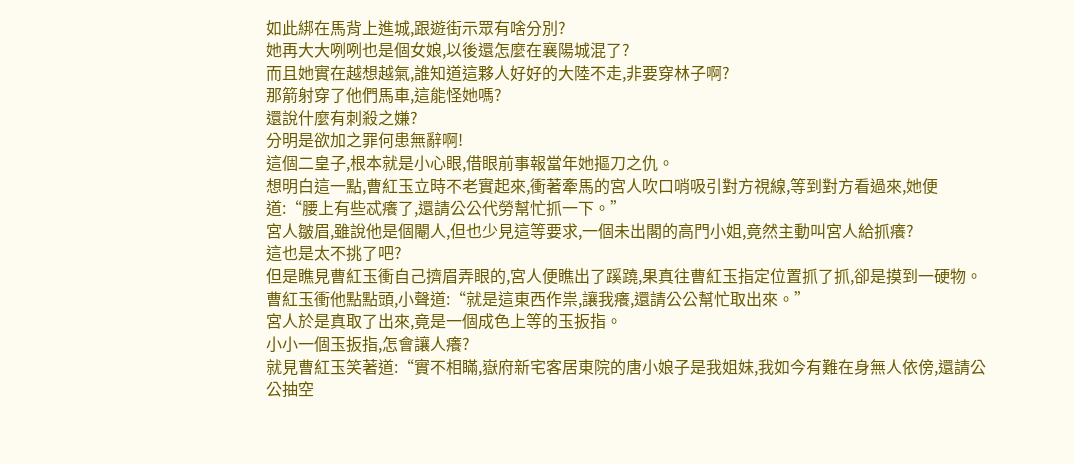如此綁在馬背上進城,跟遊街示眾有啥分別?
她再大大咧咧也是個女娘,以後還怎麼在襄陽城混了?
而且她實在越想越氣,誰知道這夥人好好的大陸不走,非要穿林子啊?
那箭射穿了他們馬車,這能怪她嗎?
還說什麼有刺殺之嫌?
分明是欲加之罪何患無辭啊!
這個二皇子,根本就是小心眼,借眼前事報當年她摳刀之仇。
想明白這一點,曹紅玉立時不老實起來,衝著牽馬的宮人吹口哨吸引對方視線,等到對方看過來,她便道:“腰上有些忒癢了,還請公公代勞幫忙抓一下。”
宮人皺眉,雖說他是個閹人,但也少見這等要求,一個未出閣的高門小姐,竟然主動叫宮人給抓癢?
這也是太不挑了吧?
但是瞧見曹紅玉衝自己擠眉弄眼的,宮人便瞧出了蹊蹺,果真往曹紅玉指定位置抓了抓,卻是摸到一硬物。
曹紅玉衝他點點頭,小聲道:“就是這東西作祟,讓我癢,還請公公幫忙取出來。”
宮人於是真取了出來,竟是一個成色上等的玉扳指。
小小一個玉扳指,怎會讓人癢?
就見曹紅玉笑著道:“實不相瞞,嶽府新宅客居東院的唐小娘子是我姐妹,我如今有難在身無人依傍,還請公公抽空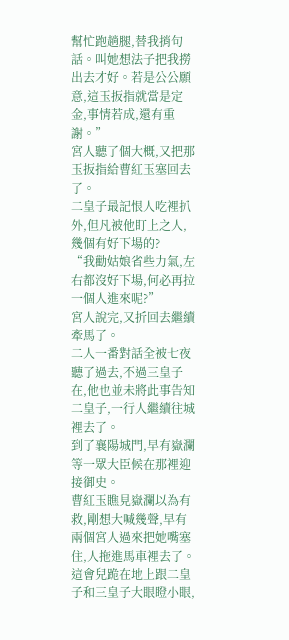幫忙跑趟腿,替我捎句話。叫她想法子把我撈出去才好。若是公公願意,這玉扳指就當是定金,事情若成,還有重謝。”
宮人聽了個大概,又把那玉扳指給曹紅玉塞回去了。
二皇子最記恨人吃裡扒外,但凡被他盯上之人,幾個有好下場的?
“我勸姑娘省些力氣,左右都沒好下場,何必再拉一個人進來呢?”
宮人說完,又折回去繼續牽馬了。
二人一番對話全被七夜聽了過去,不過三皇子在,他也並未將此事告知二皇子,一行人繼續往城裡去了。
到了襄陽城門,早有嶽瀾等一眾大臣候在那裡迎接御史。
曹紅玉瞧見嶽瀾以為有救,剛想大喊幾聲,早有兩個宮人過來把她嘴塞住,人拖進馬車裡去了。
這會兒跪在地上跟二皇子和三皇子大眼瞪小眼,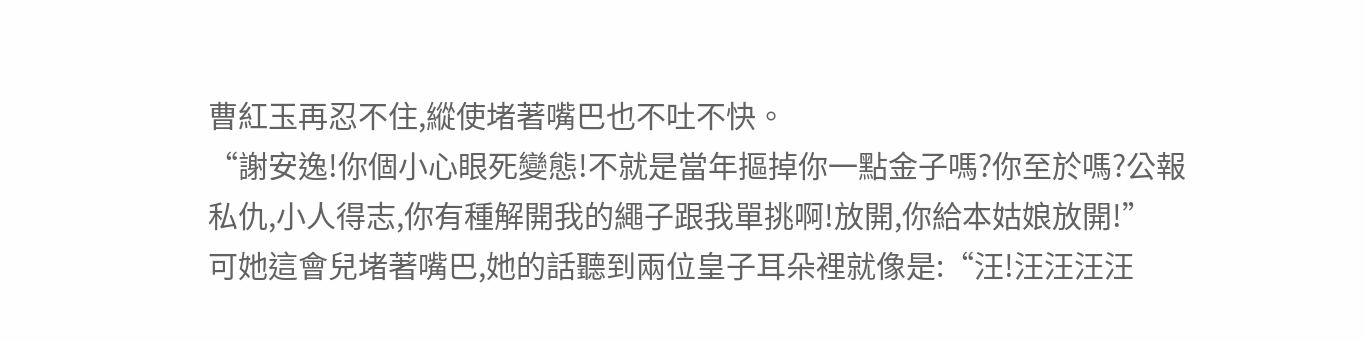曹紅玉再忍不住,縱使堵著嘴巴也不吐不快。
“謝安逸!你個小心眼死變態!不就是當年摳掉你一點金子嗎?你至於嗎?公報私仇,小人得志,你有種解開我的繩子跟我單挑啊!放開,你給本姑娘放開!”
可她這會兒堵著嘴巴,她的話聽到兩位皇子耳朵裡就像是:“汪!汪汪汪汪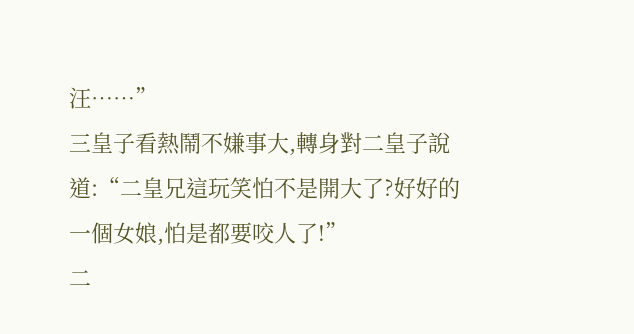汪……”
三皇子看熱鬧不嫌事大,轉身對二皇子說道:“二皇兄這玩笑怕不是開大了?好好的一個女娘,怕是都要咬人了!”
二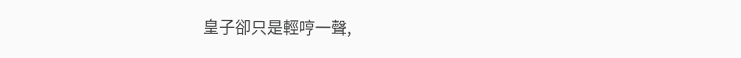皇子卻只是輕哼一聲,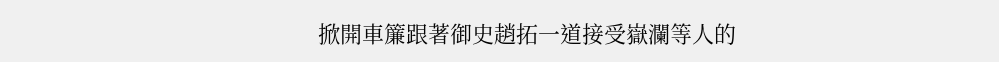掀開車簾跟著御史趙拓一道接受嶽瀾等人的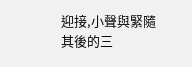迎接,小聲與緊隨其後的三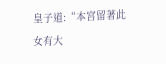皇子道:“本宮留著此女有大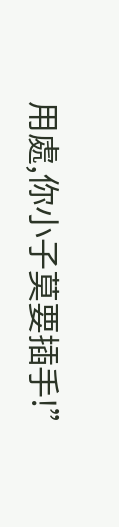用處,你小子莫要插手!”